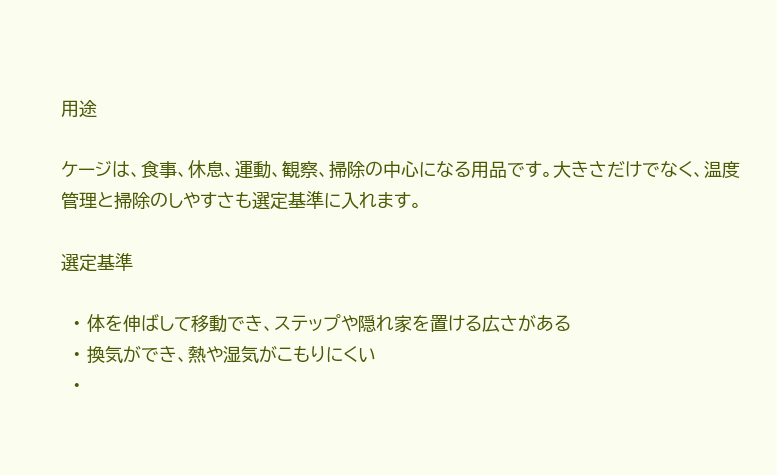用途

ケージは、食事、休息、運動、観察、掃除の中心になる用品です。大きさだけでなく、温度管理と掃除のしやすさも選定基準に入れます。

選定基準

  • 体を伸ばして移動でき、ステップや隠れ家を置ける広さがある
  • 換気ができ、熱や湿気がこもりにくい
  •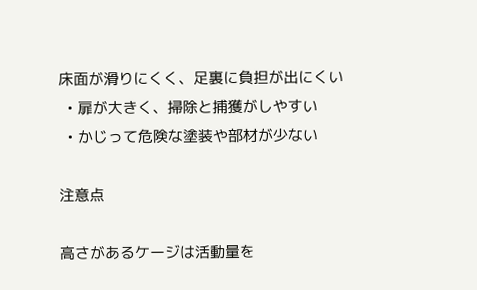床面が滑りにくく、足裏に負担が出にくい
  • 扉が大きく、掃除と捕獲がしやすい
  • かじって危険な塗装や部材が少ない

注意点

高さがあるケージは活動量を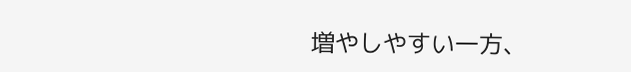増やしやすい一方、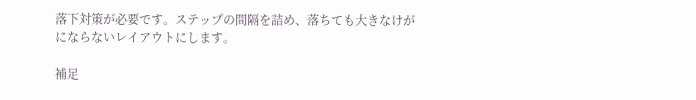落下対策が必要です。ステップの間隔を詰め、落ちても大きなけがにならないレイアウトにします。

補足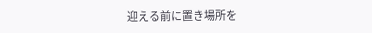迎える前に置き場所を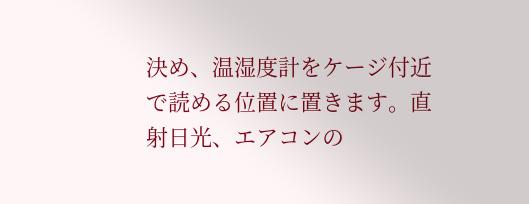決め、温湿度計をケージ付近で読める位置に置きます。直射日光、エアコンの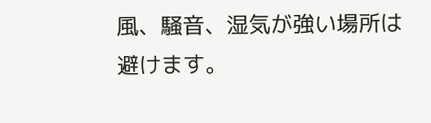風、騒音、湿気が強い場所は避けます。